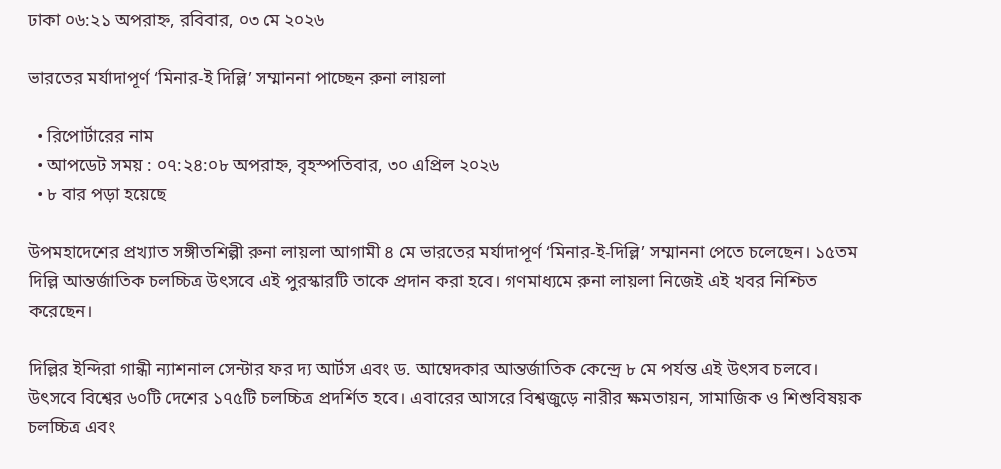ঢাকা ০৬:২১ অপরাহ্ন, রবিবার, ০৩ মে ২০২৬

ভারতের মর্যাদাপূর্ণ ‘মিনার-ই দিল্লি’ সম্মাননা পাচ্ছেন রুনা লায়লা

  • রিপোর্টারের নাম
  • আপডেট সময় : ০৭:২৪:০৮ অপরাহ্ন, বৃহস্পতিবার, ৩০ এপ্রিল ২০২৬
  • ৮ বার পড়া হয়েছে

উপমহাদেশের প্রখ্যাত সঙ্গীতশিল্পী রুনা লায়লা আগামী ৪ মে ভারতের মর্যাদাপূর্ণ ‘মিনার-ই-দিল্লি’ সম্মাননা পেতে চলেছেন। ১৫তম দিল্লি আন্তর্জাতিক চলচ্চিত্র উৎসবে এই পুরস্কারটি তাকে প্রদান করা হবে। গণমাধ্যমে রুনা লায়লা নিজেই এই খবর নিশ্চিত করেছেন।

দিল্লির ইন্দিরা গান্ধী ন্যাশনাল সেন্টার ফর দ্য আর্টস এবং ড. আম্বেদকার আন্তর্জাতিক কেন্দ্রে ৮ মে পর্যন্ত এই উৎসব চলবে। উৎসবে বিশ্বের ৬০টি দেশের ১৭৫টি চলচ্চিত্র প্রদর্শিত হবে। এবারের আসরে বিশ্বজুড়ে নারীর ক্ষমতায়ন, সামাজিক ও শিশুবিষয়ক চলচ্চিত্র এবং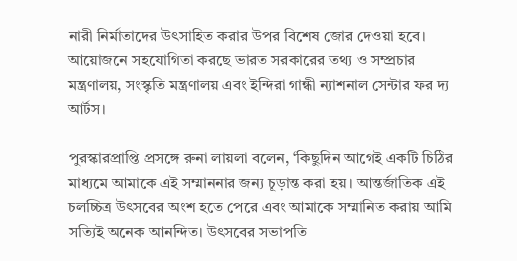নারী নির্মাতাদের উৎসাহিত করার উপর বিশেষ জোর দেওয়া হবে। আয়োজনে সহযোগিতা করছে ভারত সরকারের তথ্য ও সম্প্রচার মন্ত্রণালয়, সংস্কৃতি মন্ত্রণালয় এবং ইন্দিরা গান্ধী ন্যাশনাল সেন্টার ফর দ্য আর্টস।

পুরস্কারপ্রাপ্তি প্রসঙ্গে রুনা লায়লা বলেন, ‘কিছুদিন আগেই একটি চিঠির মাধ্যমে আমাকে এই সম্মাননার জন্য চূড়ান্ত করা হয়। আন্তর্জাতিক এই চলচ্চিত্র উৎসবের অংশ হতে পেরে এবং আমাকে সম্মানিত করায় আমি সত্যিই অনেক আনন্দিত। উৎসবের সভাপতি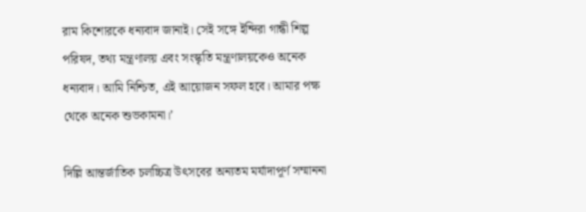রাম কিশোরকে ধন্যবাদ জানাই। সেই সঙ্গে ইন্দিরা গান্ধী শিল্প পরিষদ, তথ্য মন্ত্রণালয় এবং সংস্কৃতি মন্ত্রণালয়কেও অনেক ধন্যবাদ। আমি নিশ্চিত, এই আয়োজন সফল হবে। আমার পক্ষ থেকে অনেক শুভকামনা।’

দিল্লি আন্তর্জাতিক চলচ্চিত্র উৎসবের অন্যতম মর্যাদাপূর্ণ সম্মাননা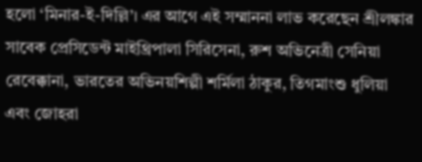হলো ‘মিনার-ই-দিল্লি’। এর আগে এই সম্মাননা লাভ করেছেন শ্রীলঙ্কার সাবেক প্রেসিডেন্ট মাইথ্রিপালা সিরিসেনা, রুশ অভিনেত্রী সেনিয়া রেবেক্কানা, ভারতের অভিনয়শিল্পী শর্মিলা ঠাকুর, তিগমাংশু ধুলিয়া এবং জোহরা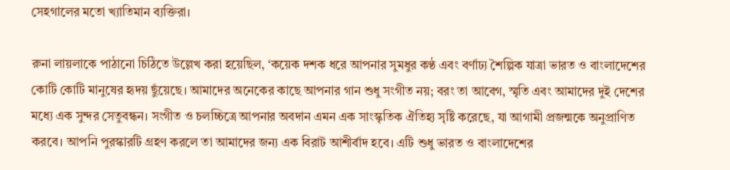সেহগালের মতো খ্যাতিমান ব্যক্তিরা।

রুনা লায়লাকে পাঠানো চিঠিতে উল্লেখ করা হয়েছিল, ‘কয়েক দশক ধরে আপনার সুমধুর কণ্ঠ এবং বর্ণাঢ্য শৈল্পিক যাত্রা ভারত ও বাংলাদেশের কোটি কোটি মানুষের হৃদয় ছুঁয়েছে। আমাদের অনেকের কাছে আপনার গান শুধু সংগীত নয়; বরং তা আবেগ, স্মৃতি এবং আমাদের দুই দেশের মধ্যে এক সুন্দর সেতুবন্ধন। সংগীত ও চলচ্চিত্রে আপনার অবদান এমন এক সাংস্কৃতিক ঐতিহ্য সৃষ্টি করেছে, যা আগামী প্রজন্মকে অনুপ্রাণিত করবে। আপনি পুরস্কারটি গ্রহণ করলে তা আমাদের জন্য এক বিরাট আশীর্বাদ হবে। এটি শুধু ভারত ও বাংলাদেশের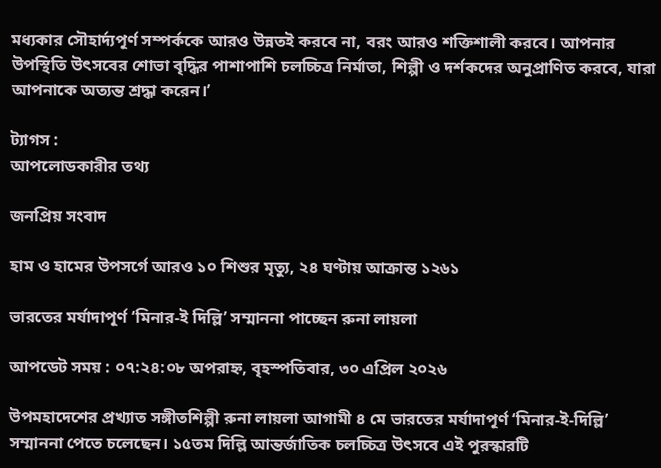মধ্যকার সৌহার্দ্যপূর্ণ সম্পর্ককে আরও উন্নতই করবে না, বরং আরও শক্তিশালী করবে। আপনার উপস্থিতি উৎসবের শোভা বৃদ্ধির পাশাপাশি চলচ্চিত্র নির্মাতা, শিল্পী ও দর্শকদের অনুপ্রাণিত করবে, যারা আপনাকে অত্যন্ত শ্রদ্ধা করেন।’

ট্যাগস :
আপলোডকারীর তথ্য

জনপ্রিয় সংবাদ

হাম ও হামের উপসর্গে আরও ১০ শিশুর মৃত্যু, ২৪ ঘণ্টায় আক্রান্ত ১২৬১

ভারতের মর্যাদাপূর্ণ ‘মিনার-ই দিল্লি’ সম্মাননা পাচ্ছেন রুনা লায়লা

আপডেট সময় : ০৭:২৪:০৮ অপরাহ্ন, বৃহস্পতিবার, ৩০ এপ্রিল ২০২৬

উপমহাদেশের প্রখ্যাত সঙ্গীতশিল্পী রুনা লায়লা আগামী ৪ মে ভারতের মর্যাদাপূর্ণ ‘মিনার-ই-দিল্লি’ সম্মাননা পেতে চলেছেন। ১৫তম দিল্লি আন্তর্জাতিক চলচ্চিত্র উৎসবে এই পুরস্কারটি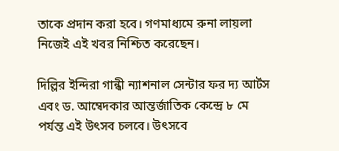তাকে প্রদান করা হবে। গণমাধ্যমে রুনা লায়লা নিজেই এই খবর নিশ্চিত করেছেন।

দিল্লির ইন্দিরা গান্ধী ন্যাশনাল সেন্টার ফর দ্য আর্টস এবং ড. আম্বেদকার আন্তর্জাতিক কেন্দ্রে ৮ মে পর্যন্ত এই উৎসব চলবে। উৎসবে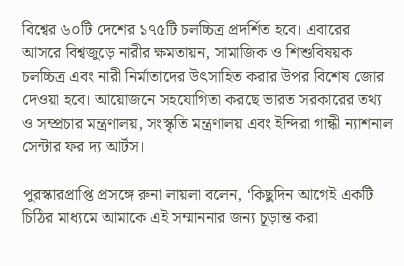বিশ্বের ৬০টি দেশের ১৭৫টি চলচ্চিত্র প্রদর্শিত হবে। এবারের আসরে বিশ্বজুড়ে নারীর ক্ষমতায়ন, সামাজিক ও শিশুবিষয়ক চলচ্চিত্র এবং নারী নির্মাতাদের উৎসাহিত করার উপর বিশেষ জোর দেওয়া হবে। আয়োজনে সহযোগিতা করছে ভারত সরকারের তথ্য ও সম্প্রচার মন্ত্রণালয়, সংস্কৃতি মন্ত্রণালয় এবং ইন্দিরা গান্ধী ন্যাশনাল সেন্টার ফর দ্য আর্টস।

পুরস্কারপ্রাপ্তি প্রসঙ্গে রুনা লায়লা বলেন, ‘কিছুদিন আগেই একটি চিঠির মাধ্যমে আমাকে এই সম্মাননার জন্য চূড়ান্ত করা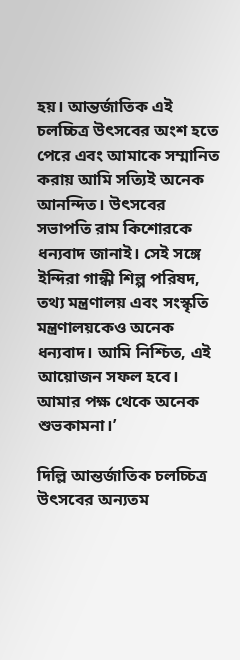হয়। আন্তর্জাতিক এই চলচ্চিত্র উৎসবের অংশ হতে পেরে এবং আমাকে সম্মানিত করায় আমি সত্যিই অনেক আনন্দিত। উৎসবের সভাপতি রাম কিশোরকে ধন্যবাদ জানাই। সেই সঙ্গে ইন্দিরা গান্ধী শিল্প পরিষদ, তথ্য মন্ত্রণালয় এবং সংস্কৃতি মন্ত্রণালয়কেও অনেক ধন্যবাদ। আমি নিশ্চিত, এই আয়োজন সফল হবে। আমার পক্ষ থেকে অনেক শুভকামনা।’

দিল্লি আন্তর্জাতিক চলচ্চিত্র উৎসবের অন্যতম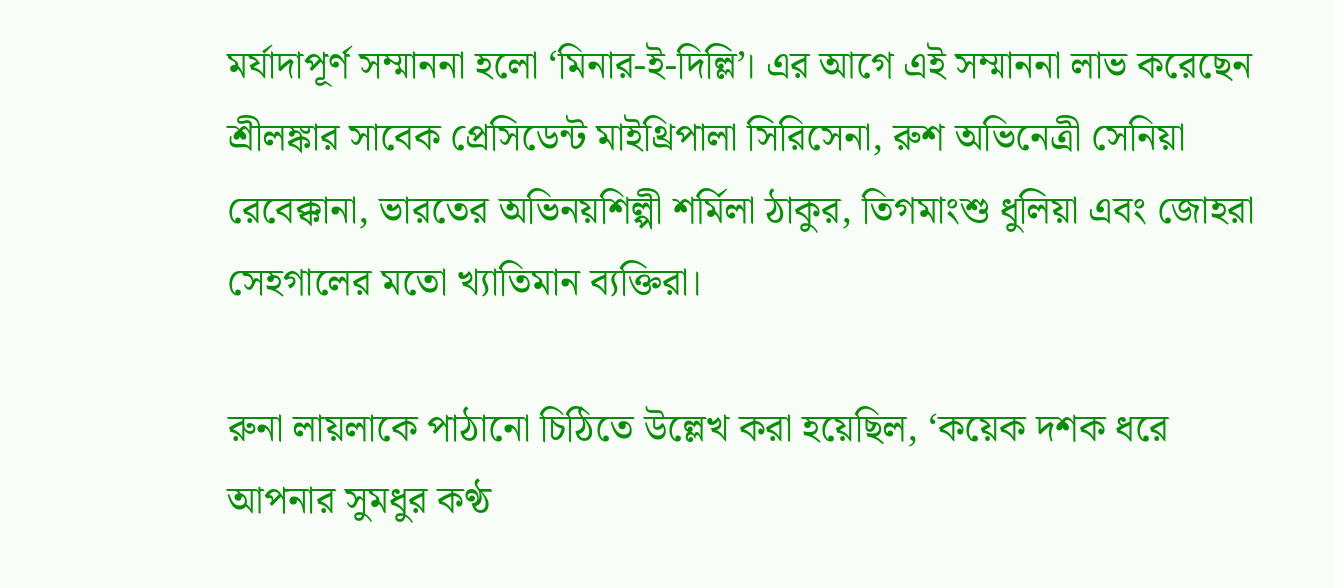মর্যাদাপূর্ণ সম্মাননা হলো ‘মিনার-ই-দিল্লি’। এর আগে এই সম্মাননা লাভ করেছেন শ্রীলঙ্কার সাবেক প্রেসিডেন্ট মাইথ্রিপালা সিরিসেনা, রুশ অভিনেত্রী সেনিয়া রেবেক্কানা, ভারতের অভিনয়শিল্পী শর্মিলা ঠাকুর, তিগমাংশু ধুলিয়া এবং জোহরা সেহগালের মতো খ্যাতিমান ব্যক্তিরা।

রুনা লায়লাকে পাঠানো চিঠিতে উল্লেখ করা হয়েছিল, ‘কয়েক দশক ধরে আপনার সুমধুর কণ্ঠ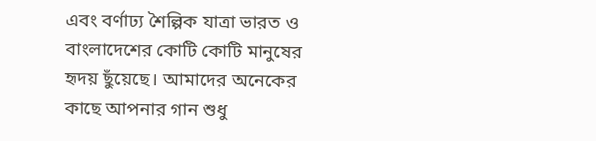এবং বর্ণাঢ্য শৈল্পিক যাত্রা ভারত ও বাংলাদেশের কোটি কোটি মানুষের হৃদয় ছুঁয়েছে। আমাদের অনেকের কাছে আপনার গান শুধু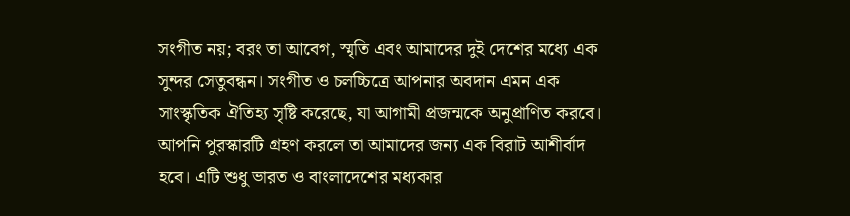সংগীত নয়; বরং তা আবেগ, স্মৃতি এবং আমাদের দুই দেশের মধ্যে এক সুন্দর সেতুবন্ধন। সংগীত ও চলচ্চিত্রে আপনার অবদান এমন এক সাংস্কৃতিক ঐতিহ্য সৃষ্টি করেছে, যা আগামী প্রজন্মকে অনুপ্রাণিত করবে। আপনি পুরস্কারটি গ্রহণ করলে তা আমাদের জন্য এক বিরাট আশীর্বাদ হবে। এটি শুধু ভারত ও বাংলাদেশের মধ্যকার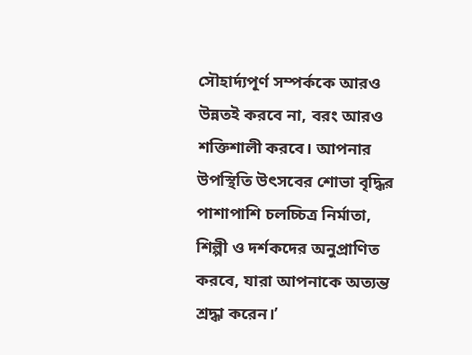সৌহার্দ্যপূর্ণ সম্পর্ককে আরও উন্নতই করবে না, বরং আরও শক্তিশালী করবে। আপনার উপস্থিতি উৎসবের শোভা বৃদ্ধির পাশাপাশি চলচ্চিত্র নির্মাতা, শিল্পী ও দর্শকদের অনুপ্রাণিত করবে, যারা আপনাকে অত্যন্ত শ্রদ্ধা করেন।’